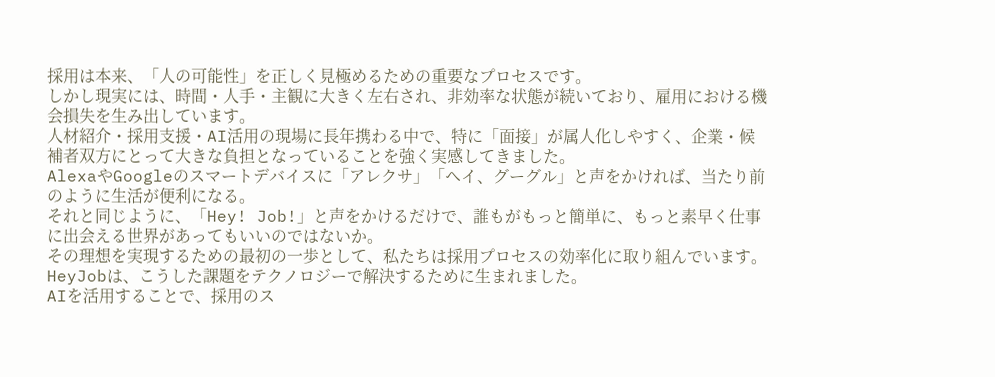採用は本来、「人の可能性」を正しく見極めるための重要なプロセスです。
しかし現実には、時間・人手・主観に大きく左右され、非効率な状態が続いており、雇用における機会損失を生み出しています。
人材紹介・採用支援・AI活用の現場に長年携わる中で、特に「面接」が属人化しやすく、企業・候補者双方にとって大きな負担となっていることを強く実感してきました。
AlexaやGoogleのスマートデバイスに「アレクサ」「ヘイ、グーグル」と声をかければ、当たり前のように生活が便利になる。
それと同じように、「Hey! Job!」と声をかけるだけで、誰もがもっと簡単に、もっと素早く仕事に出会える世界があってもいいのではないか。
その理想を実現するための最初の一歩として、私たちは採用プロセスの効率化に取り組んでいます。
HeyJobは、こうした課題をテクノロジーで解決するために生まれました。
AIを活用することで、採用のス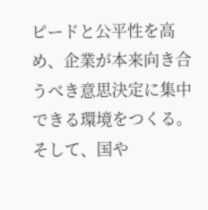ピードと公平性を高め、企業が本来向き合うべき意思決定に集中できる環境をつくる。
そして、国や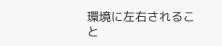環境に左右されること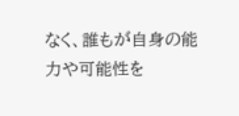なく、誰もが自身の能力や可能性を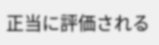正当に評価される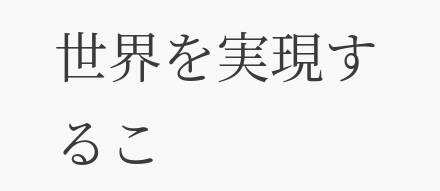世界を実現するこ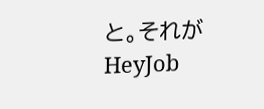と。それがHeyJob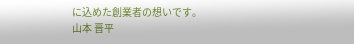に込めた創業者の想いです。
山本 晋平